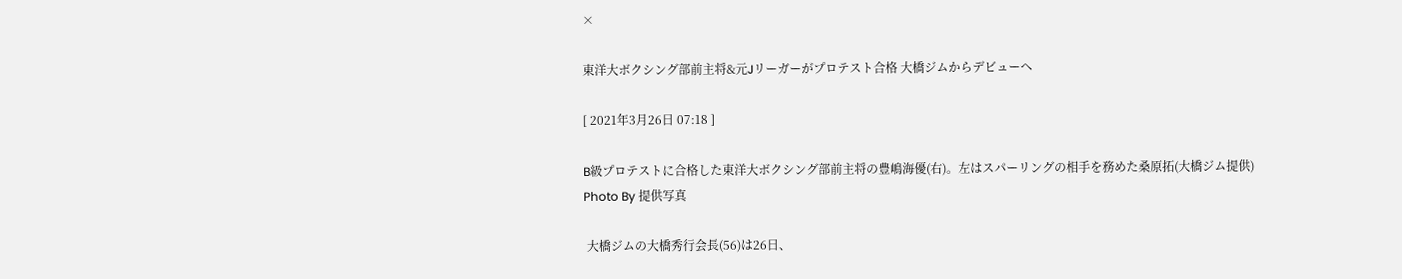×

東洋大ボクシング部前主将&元Jリーガーがプロテスト合格 大橋ジムからデビューへ

[ 2021年3月26日 07:18 ]

B級プロテストに合格した東洋大ボクシング部前主将の豊嶋海優(右)。左はスパーリングの相手を務めた桑原拓(大橋ジム提供)
Photo By 提供写真

 大橋ジムの大橋秀行会長(56)は26日、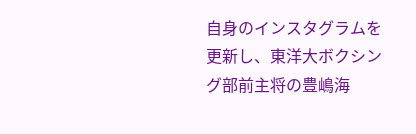自身のインスタグラムを更新し、東洋大ボクシング部前主将の豊嶋海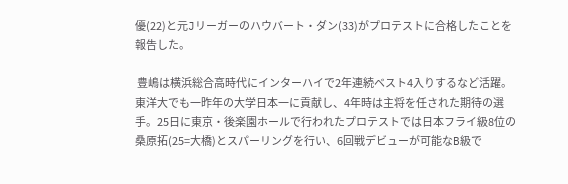優(22)と元Jリーガーのハウバート・ダン(33)がプロテストに合格したことを報告した。

 豊嶋は横浜総合高時代にインターハイで2年連続ベスト4入りするなど活躍。東洋大でも一昨年の大学日本一に貢献し、4年時は主将を任された期待の選手。25日に東京・後楽園ホールで行われたプロテストでは日本フライ級8位の桑原拓(25=大橋)とスパーリングを行い、6回戦デビューが可能なB級で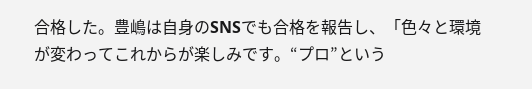合格した。豊嶋は自身のSNSでも合格を報告し、「色々と環境が変わってこれからが楽しみです。“プロ”という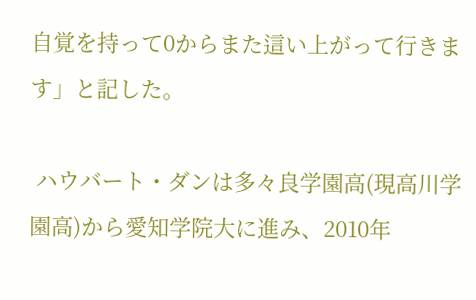自覚を持って0からまた這い上がって行きます」と記した。

 ハウバート・ダンは多々良学園高(現高川学園高)から愛知学院大に進み、2010年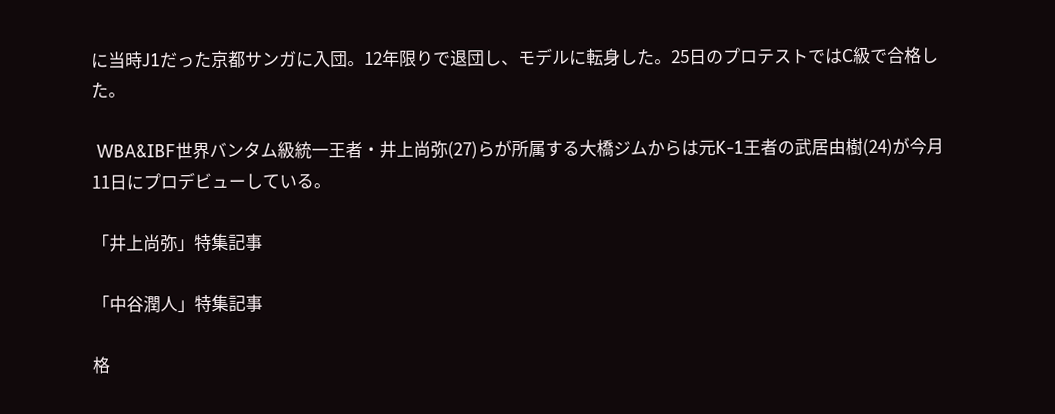に当時J1だった京都サンガに入団。12年限りで退団し、モデルに転身した。25日のプロテストではC級で合格した。

 WBA&IBF世界バンタム級統一王者・井上尚弥(27)らが所属する大橋ジムからは元K-1王者の武居由樹(24)が今月11日にプロデビューしている。

「井上尚弥」特集記事

「中谷潤人」特集記事

格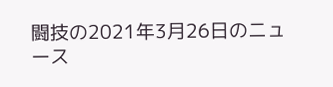闘技の2021年3月26日のニュース